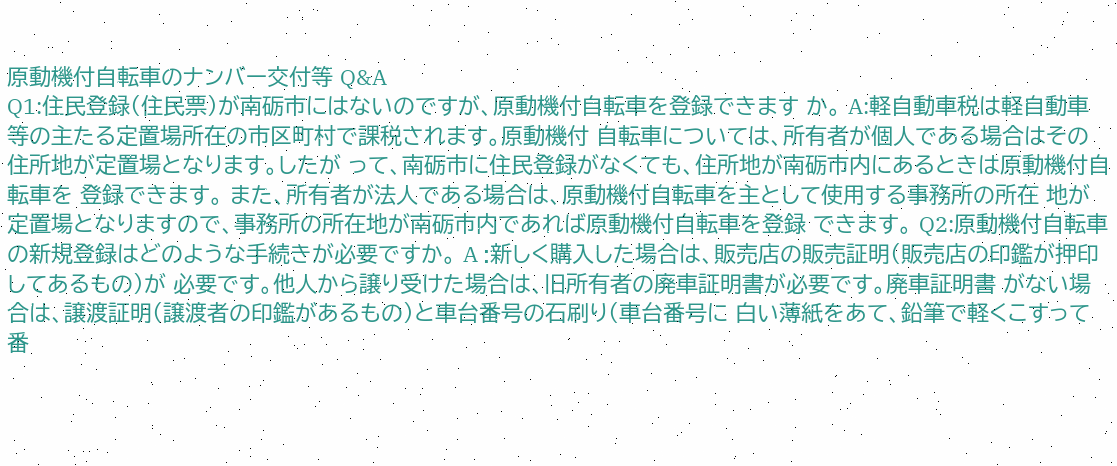原動機付自転車のナンバー交付等 Q&A
Q1:住民登録(住民票)が南砺市にはないのですが、原動機付自転車を登録できます か。 A:軽自動車税は軽自動車等の主たる定置場所在の市区町村で課税されます。原動機付 自転車については、所有者が個人である場合はその住所地が定置場となります。したが って、南砺市に住民登録がなくても、住所地が南砺市内にあるときは原動機付自転車を 登録できます。 また、所有者が法人である場合は、原動機付自転車を主として使用する事務所の所在 地が定置場となりますので、事務所の所在地が南砺市内であれば原動機付自転車を登録 できます。 Q2:原動機付自転車の新規登録はどのような手続きが必要ですか。 A :新しく購入した場合は、販売店の販売証明(販売店の印鑑が押印してあるもの)が 必要です。他人から譲り受けた場合は、旧所有者の廃車証明書が必要です。廃車証明書 がない場合は、譲渡証明(譲渡者の印鑑があるもの)と車台番号の石刷り(車台番号に 白い薄紙をあて、鉛筆で軽くこすって番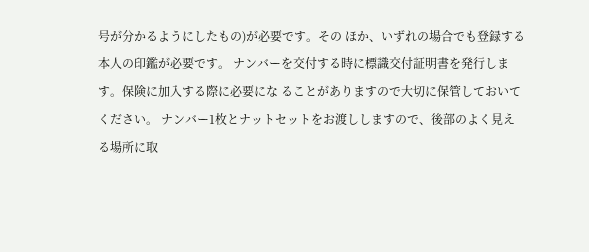号が分かるようにしたもの)が必要です。その ほか、いずれの場合でも登録する本人の印鑑が必要です。 ナンバーを交付する時に標識交付証明書を発行します。保険に加入する際に必要にな ることがありますので大切に保管しておいてください。 ナンバー1枚とナットセットをお渡ししますので、後部のよく見える場所に取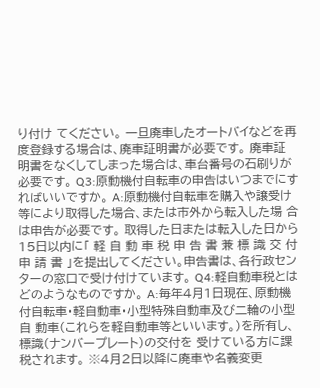り付け てください。 一旦廃車したオートバイなどを再度登録する場合は、廃車証明書が必要です。 廃車証 明書をなくしてしまった場合は、車台番号の石刷りが必要です。 Q3:原動機付自転車の申告はいつまでにすればいいですか。 A:原動機付自転車を購入や譲受け等により取得した場合、または市外から転入した場 合は申告が必要です。 取得した日または転入した日から15日以内に「 軽 自 動 車 税 申 告 書 兼 標 識 交 付 申 請 書 」を提出してください。申告書は、各行政センターの窓口で受け付けています。 Q4:軽自動車税とはどのようなものですか。 A:毎年4月1日現在、原動機付自転車・軽自動車・小型特殊自動車及び二輪の小型自 動車(これらを軽自動車等といいます。)を所有し、標識(ナンバープレート)の交付を 受けている方に課税されます。 ※4月2日以降に廃車や名義変更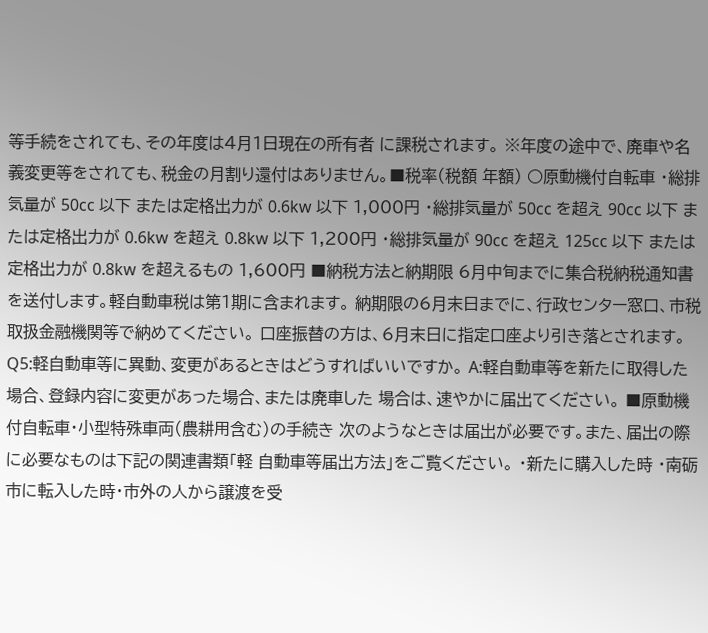等手続をされても、その年度は4月1日現在の所有者 に課税されます。 ※年度の途中で、廃車や名義変更等をされても、税金の月割り還付はありません。■税率(税額 年額) ○原動機付自転車 ・総排気量が 50cc 以下 または定格出力が 0.6kw 以下 1,000円 ・総排気量が 50cc を超え 90cc 以下 または定格出力が 0.6kw を超え 0.8kw 以下 1,200円 ・総排気量が 90cc を超え 125cc 以下 または定格出力が 0.8kw を超えるもの 1,600円 ■納税方法と納期限 6月中旬までに集合税納税通知書を送付します。軽自動車税は第1期に含まれます。 納期限の6月末日までに、行政センター窓口、市税取扱金融機関等で納めてください。 口座振替の方は、6月末日に指定口座より引き落とされます。 Q5:軽自動車等に異動、変更があるときはどうすればいいですか。 A:軽自動車等を新たに取得した場合、登録内容に変更があった場合、または廃車した 場合は、速やかに届出てください。 ■原動機付自転車・小型特殊車両(農耕用含む)の手続き 次のようなときは届出が必要です。また、届出の際に必要なものは下記の関連書類「軽 自動車等届出方法」をご覧ください。 ・新たに購入した時 ・南砺市に転入した時・市外の人から譲渡を受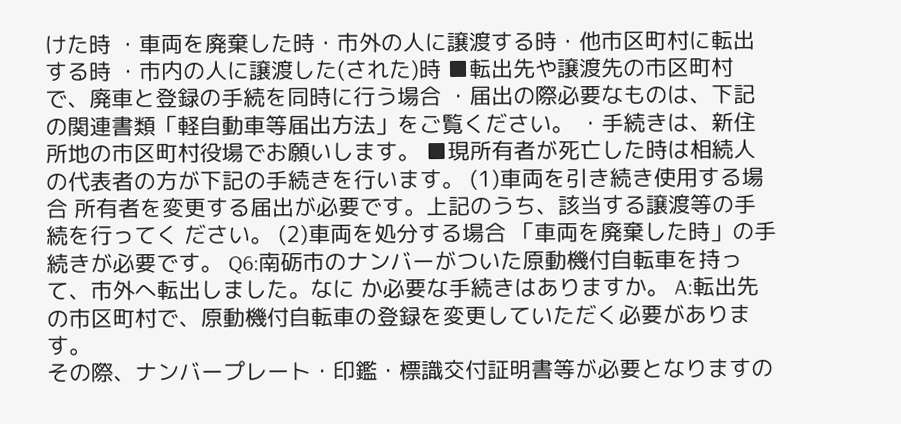けた時 ・車両を廃棄した時・市外の人に譲渡する時・他市区町村に転出する時 ・市内の人に譲渡した(された)時 ■転出先や譲渡先の市区町村で、廃車と登録の手続を同時に行う場合 ・届出の際必要なものは、下記の関連書類「軽自動車等届出方法」をご覧ください。 ・手続きは、新住所地の市区町村役場でお願いします。 ■現所有者が死亡した時は相続人の代表者の方が下記の手続きを行います。 (1)車両を引き続き使用する場合 所有者を変更する届出が必要です。上記のうち、該当する譲渡等の手続を行ってく ださい。 (2)車両を処分する場合 「車両を廃棄した時」の手続きが必要です。 Q6:南砺市のナンバーがついた原動機付自転車を持って、市外へ転出しました。なに か必要な手続きはありますか。 A:転出先の市区町村で、原動機付自転車の登録を変更していただく必要があります。
その際、ナンバープレート・印鑑・標識交付証明書等が必要となりますの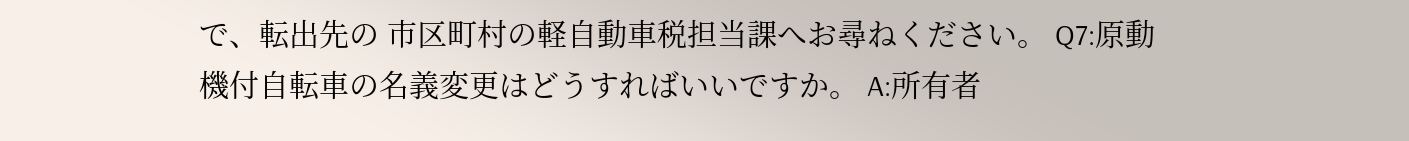で、転出先の 市区町村の軽自動車税担当課へお尋ねください。 Q7:原動機付自転車の名義変更はどうすればいいですか。 A:所有者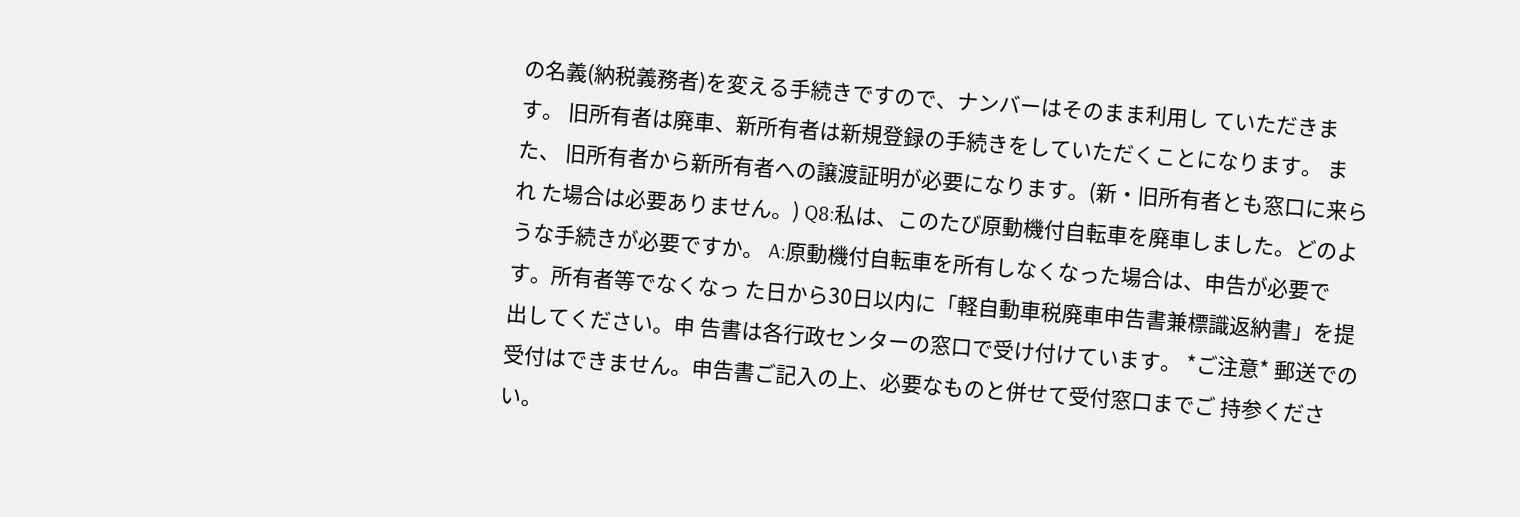の名義(納税義務者)を変える手続きですので、ナンバーはそのまま利用し ていただきます。 旧所有者は廃車、新所有者は新規登録の手続きをしていただくことになります。 また、 旧所有者から新所有者への譲渡証明が必要になります。(新・旧所有者とも窓口に来られ た場合は必要ありません。) Q8:私は、このたび原動機付自転車を廃車しました。どのような手続きが必要ですか。 A:原動機付自転車を所有しなくなった場合は、申告が必要です。所有者等でなくなっ た日から30日以内に「軽自動車税廃車申告書兼標識返納書」を提出してください。申 告書は各行政センターの窓口で受け付けています。 *ご注意* 郵送での受付はできません。申告書ご記入の上、必要なものと併せて受付窓口までご 持参ください。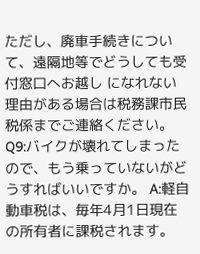ただし、廃車手続きについて、遠隔地等でどうしても受付窓口へお越し になれない理由がある場合は税務課市民税係までご連絡ください。 Q9:バイクが壊れてしまったので、もう乗っていないがどうすればいいですか。 A:軽自動車税は、毎年4月1日現在の所有者に課税されます。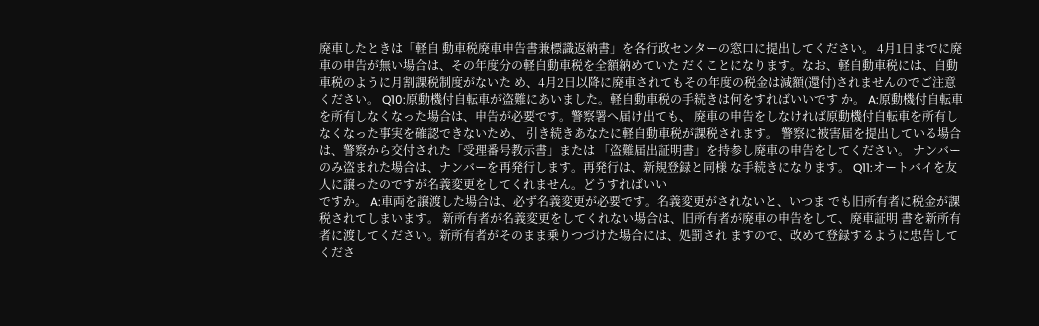廃車したときは「軽自 動車税廃車申告書兼標識返納書」を各行政センターの窓口に提出してください。 4月1日までに廃車の申告が無い場合は、その年度分の軽自動車税を全額納めていた だくことになります。なお、軽自動車税には、自動車税のように月割課税制度がないた め、4月2日以降に廃車されてもその年度の税金は減額(還付)されませんのでご注意 ください。 Q10:原動機付自転車が盗難にあいました。軽自動車税の手続きは何をすればいいです か。 A:原動機付自転車を所有しなくなった場合は、申告が必要です。警察署へ届け出ても、 廃車の申告をしなければ原動機付自転車を所有しなくなった事実を確認できないため、 引き続きあなたに軽自動車税が課税されます。 警察に被害届を提出している場合は、警察から交付された「受理番号教示書」または 「盗難届出証明書」を持参し廃車の申告をしてください。 ナンバーのみ盗まれた場合は、ナンバーを再発行します。再発行は、新規登録と同様 な手続きになります。 Q11:オートバイを友人に譲ったのですが名義変更をしてくれません。どうすればいい
ですか。 A:車両を譲渡した場合は、必ず名義変更が必要です。名義変更がされないと、いつま でも旧所有者に税金が課税されてしまいます。 新所有者が名義変更をしてくれない場合は、旧所有者が廃車の申告をして、廃車証明 書を新所有者に渡してください。新所有者がそのまま乗りつづけた場合には、処罰され ますので、改めて登録するように忠告してくださ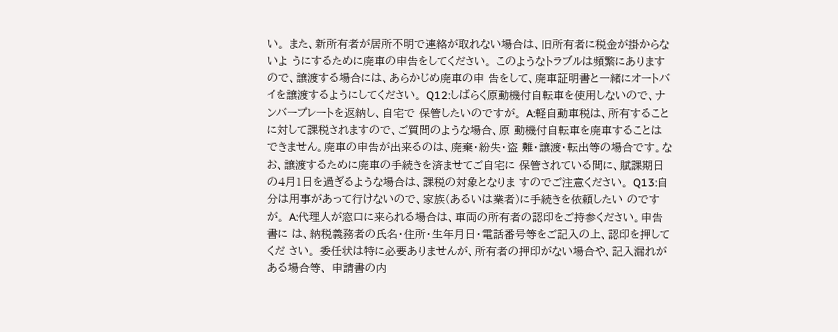い。 また、新所有者が居所不明で連絡が取れない場合は、旧所有者に税金が掛からないよ うにするために廃車の申告をしてください。 このようなトラブルは頻繁にありますので、譲渡する場合には、あらかじめ廃車の申 告をして、廃車証明書と一緒にオートバイを譲渡するようにしてください。 Q12:しばらく原動機付自転車を使用しないので、ナンバープレートを返納し、自宅で 保管したいのですが。 A:軽自動車税は、所有することに対して課税されますので、ご質問のような場合、原 動機付自転車を廃車することはできません。廃車の申告が出来るのは、廃棄・紛失・盗 難・譲渡・転出等の場合です。なお、譲渡するために廃車の手続きを済ませてご自宅に 保管されている間に、賦課期日の4月1日を過ぎるような場合は、課税の対象となりま すのでご注意ください。 Q13:自分は用事があって行けないので、家族(あるいは業者)に手続きを依頼したい のですが。 A:代理人が窓口に来られる場合は、車両の所有者の認印をご持参ください。申告書に は、納税義務者の氏名・住所・生年月日・電話番号等をご記入の上、認印を押してくだ さい。 委任状は特に必要ありませんが、所有者の押印がない場合や、記入漏れがある場合等、 申請書の内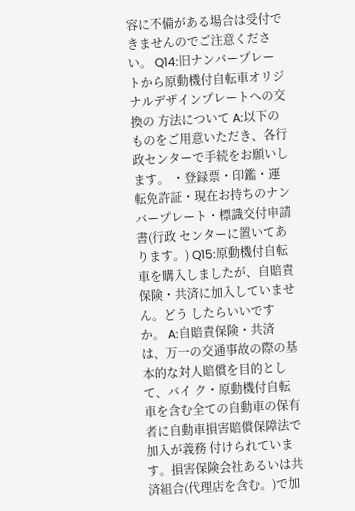容に不備がある場合は受付できませんのでご注意ください。 Q14:旧ナンバープレートから原動機付自転車オリジナルデザインプレートへの交換の 方法について A:以下のものをご用意いただき、各行政センターで手続をお願いします。 ・登録票・印鑑・運転免許証・現在お持ちのナンバープレート・標識交付申請書(行政 センターに置いてあります。) Q15:原動機付自転車を購入しましたが、自賠責保険・共済に加入していません。どう したらいいですか。 A:自賠責保険・共済は、万一の交通事故の際の基本的な対人賠償を目的として、バイ ク・原動機付自転車を含む全ての自動車の保有者に自動車損害賠償保障法で加入が義務 付けられています。損害保険会社あるいは共済組合(代理店を含む。)で加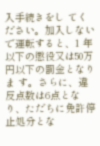入手続きをし てください。加入しないで運転すると、1 年以下の懲役又は50万円以下の罰金となりま す。さらに、違反点数は6点となり、ただちに免許停止処分とな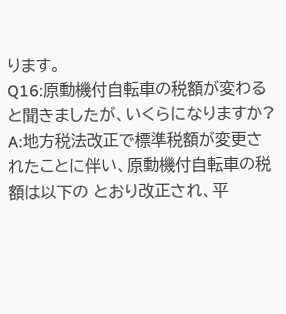ります。
Q16:原動機付自転車の税額が変わると聞きましたが、いくらになりますか? A:地方税法改正で標準税額が変更されたことに伴い、原動機付自転車の税額は以下の とおり改正され、平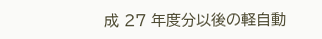成 27 年度分以後の軽自動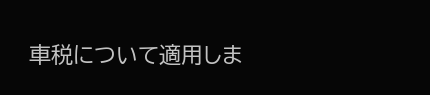車税について適用しま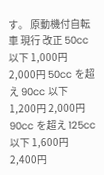す。 原動機付自転車 現行 改正 50cc 以下 1,000円 2,000円 50cc を超え 90cc 以下 1,200円 2,000円 90cc を超え 125cc 以下 1,600円 2,400円